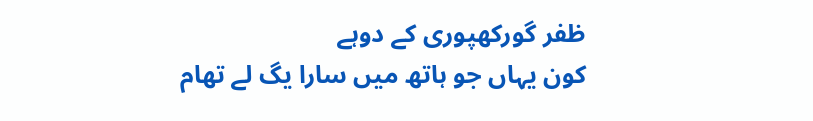ظفر گورکھپوری کے دوہے
کون یہاں جو ہاتھ میں سارا یگ لے تھام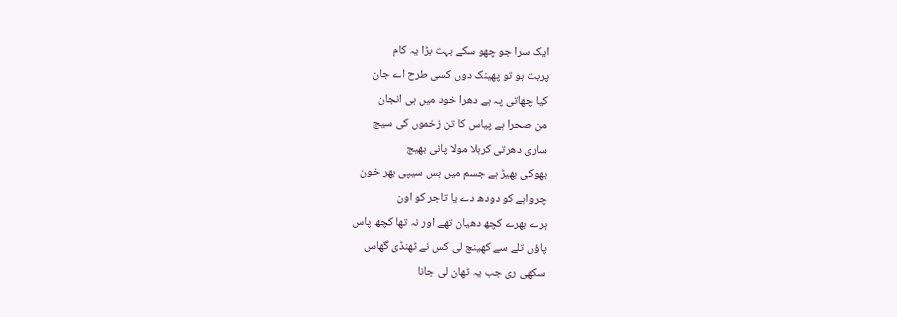ایک سرا جو چھو سکے بہت بڑا یہ کام
پربت ہو تو پھینک دوں کسی طرح اے جان
کیا چھاتی پہ ہے دھرا خود میں ہی انجان
من صحرا ہے پیاس کا تن زخموں کی سیج
ساری دھرتی کربلا مولا پانی بھیج
بھوکی بھیڑ ہے جسم میں بس سیپی بھر خون
چرواہے کو دودھ دے یا تاجر کو اون
ہرے بھرے کچھ دھیان تھے اور نہ تھا کچھ پاس
پاؤں تلے سے کھینچ لی کس نے ٹھنڈی گھاس
سکھی ری جب یہ ٹھان لی جانا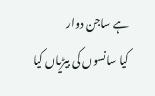ہے ساجن دوار
کیا سانسوں کی بیڑیاں کیا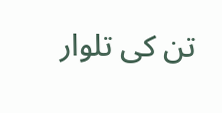تن کی تلوار